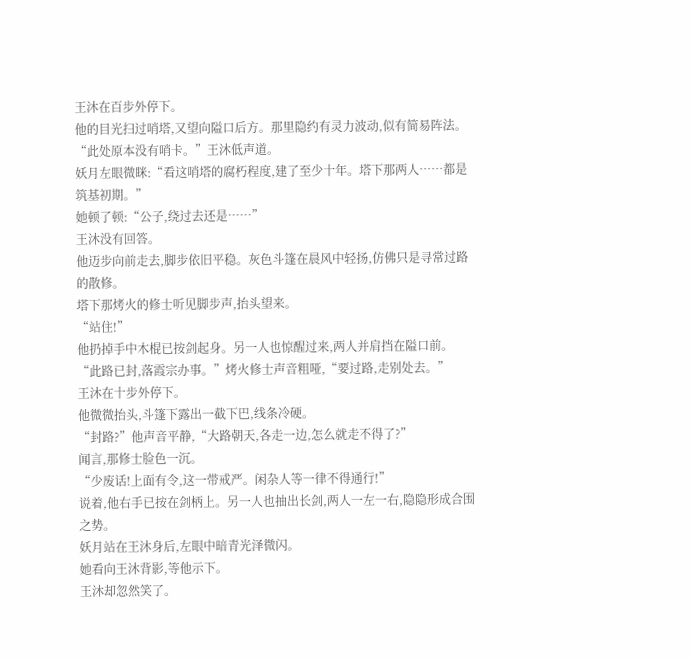王沐在百步外停下。
他的目光扫过哨塔,又望向隘口后方。那里隐约有灵力波动,似有简易阵法。
“此处原本没有哨卡。”王沐低声道。
妖月左眼微眯:“看这哨塔的腐朽程度,建了至少十年。塔下那两人……都是筑基初期。”
她顿了顿:“公子,绕过去还是……”
王沐没有回答。
他迈步向前走去,脚步依旧平稳。灰色斗篷在晨风中轻扬,仿佛只是寻常过路的散修。
塔下那烤火的修士听见脚步声,抬头望来。
“站住!”
他扔掉手中木棍已按剑起身。另一人也惊醒过来,两人并肩挡在隘口前。
“此路已封,落霞宗办事。”烤火修士声音粗哑,“要过路,走别处去。”
王沐在十步外停下。
他微微抬头,斗篷下露出一截下巴,线条冷硬。
“封路?”他声音平静,“大路朝天,各走一边,怎么就走不得了?”
闻言,那修士脸色一沉。
“少废话!上面有令,这一带戒严。闲杂人等一律不得通行!”
说着,他右手已按在剑柄上。另一人也抽出长剑,两人一左一右,隐隐形成合围之势。
妖月站在王沐身后,左眼中暗青光泽微闪。
她看向王沐背影,等他示下。
王沐却忽然笑了。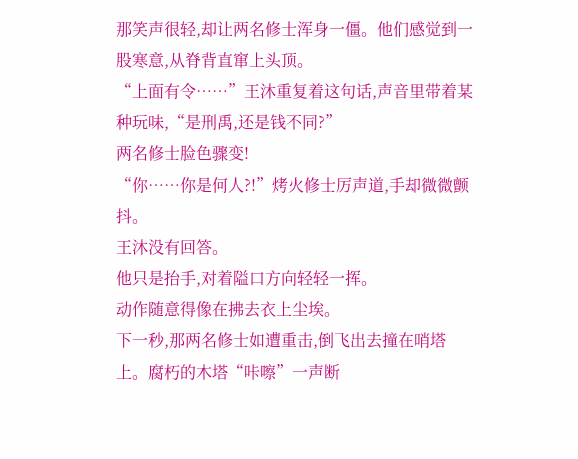那笑声很轻,却让两名修士浑身一僵。他们感觉到一股寒意,从脊背直窜上头顶。
“上面有令……”王沐重复着这句话,声音里带着某种玩味,“是刑禹,还是钱不同?”
两名修士脸色骤变!
“你……你是何人?!”烤火修士厉声道,手却微微颤抖。
王沐没有回答。
他只是抬手,对着隘口方向轻轻一挥。
动作随意得像在拂去衣上尘埃。
下一秒,那两名修士如遭重击,倒飞出去撞在哨塔上。腐朽的木塔“咔嚓”一声断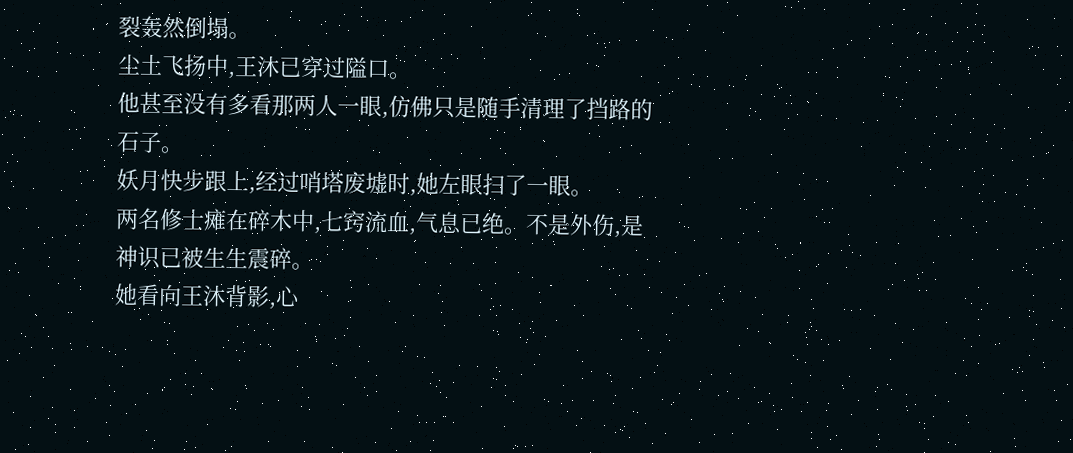裂轰然倒塌。
尘土飞扬中,王沐已穿过隘口。
他甚至没有多看那两人一眼,仿佛只是随手清理了挡路的石子。
妖月快步跟上,经过哨塔废墟时,她左眼扫了一眼。
两名修士瘫在碎木中,七窍流血,气息已绝。不是外伤,是神识已被生生震碎。
她看向王沐背影,心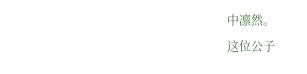中凛然。
这位公子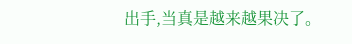出手,当真是越来越果决了。